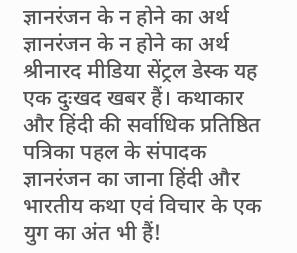ज्ञानरंजन के न होने का अर्थ
ज्ञानरंजन के न होने का अर्थ श्रीनारद मीडिया सेंट्रल डेस्क यह एक दुःखद खबर हैं। कथाकार और हिंदी की सर्वाधिक प्रतिष्ठित पत्रिका पहल के संपादक ज्ञानरंजन का जाना हिंदी और भारतीय कथा एवं विचार के एक युग का अंत भी हैं!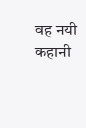वह नयी कहानी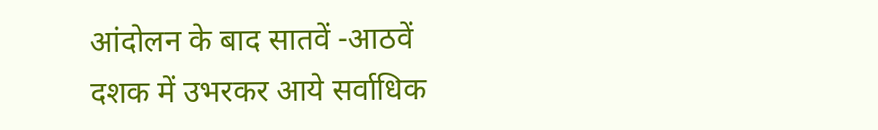आंदोलन के बाद सातवें -आठवें दशक में उभरकर आये सर्वाधिक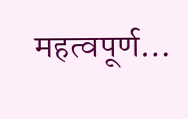महत्वपूर्ण…